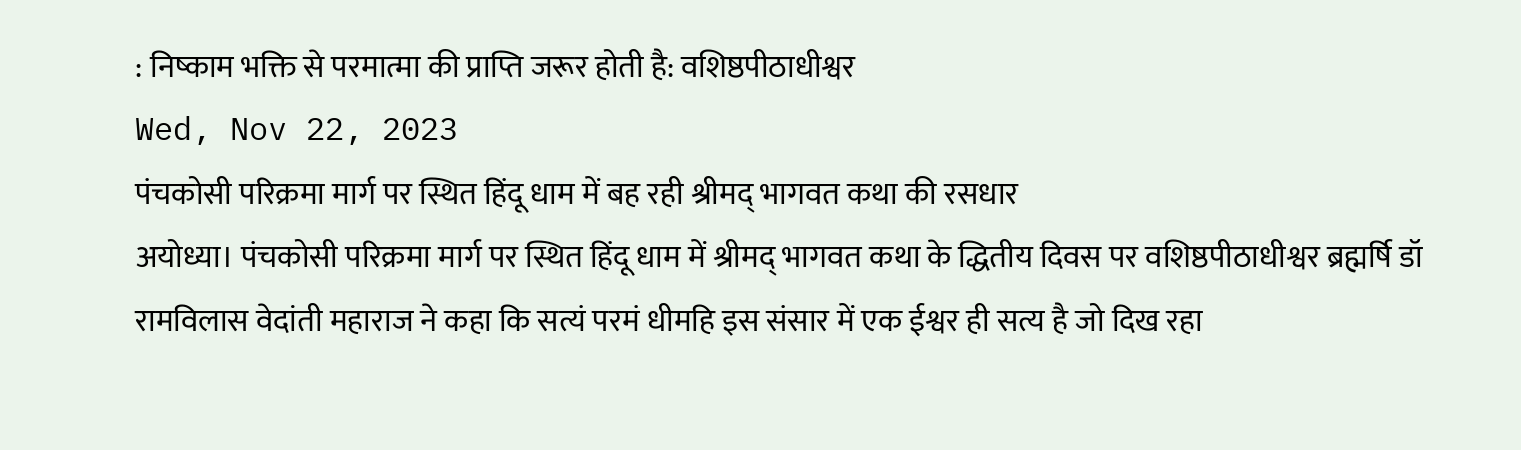: निष्काम भक्ति से परमात्मा की प्राप्ति जरूर होती है: वशिष्ठपीठाधीश्वर
Wed, Nov 22, 2023
पंचकोसी परिक्रमा मार्ग पर स्थित हिंदू धाम में बह रही श्रीमद् भागवत कथा की रसधार
अयोध्या। पंचकोसी परिक्रमा मार्ग पर स्थित हिंदू धाम में श्रीमद् भागवत कथा के द्धितीय दिवस पर वशिष्ठपीठाधीश्वर ब्रह्मर्षि डॉ रामविलास वेदांती महाराज ने कहा कि सत्यं परमं धीमहि इस संसार में एक ईश्वर ही सत्य है जो दिख रहा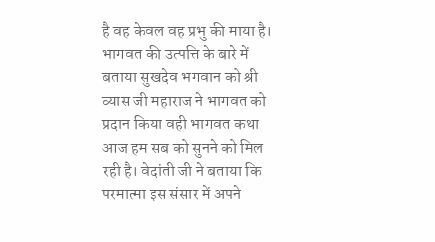है वह केवल वह प्रभु की माया है। भागवत की उत्पत्ति के बारे में बताया सुखदेव भगवान को श्री व्यास जी महाराज ने भागवत को प्रदान किया वही भागवत कथा आज हम सब को सुनने को मिल रही है। वेदांती जी ने बताया कि परमात्मा इस संसार में अपने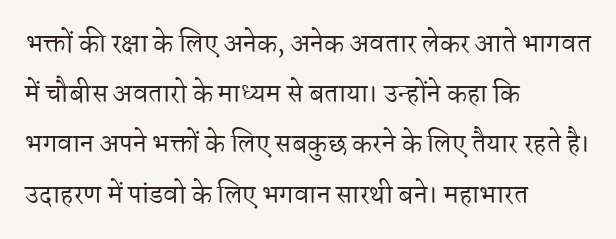भक्तों की रक्षा के लिए अनेक, अनेक अवतार लेकर आते भागवत में चौबीस अवतारो के माध्यम से बताया। उन्होंने कहा कि भगवान अपने भक्तों के लिए सबकुछ करने के लिए तैयार रहते है। उदाहरण में पांडवो के लिए भगवान सारथी बने। महाभारत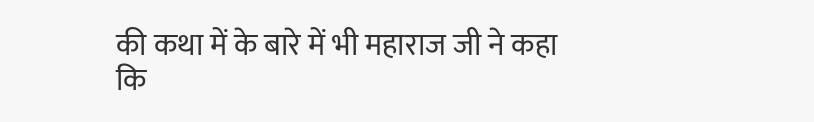की कथा में के बारे में भी महाराज जी ने कहा कि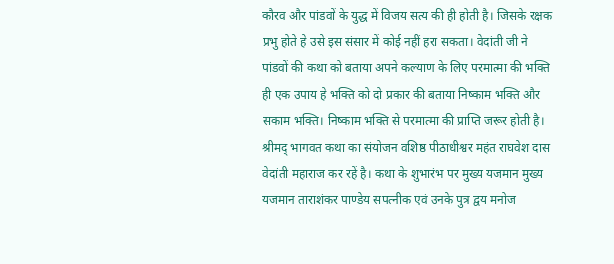कौरव और पांडवों के युद्ध में विजय सत्य की ही होती है। जिसके रक्षक प्रभु होते हे उसे इस संसार में कोई नहीं हरा सकता। वेदांती जी ने पांडवों की कथा को बताया अपने कल्याण के लिए परमात्मा की भक्ति ही एक उपाय हे भक्ति को दो प्रकार की बताया निष्काम भक्ति और सकाम भक्ति। निष्काम भक्ति से परमात्मा की प्राप्ति जरूर होती है। श्रीमद् भागवत कथा का संयोजन वशिष्ठ पीठाधीश्वर महंत राघवेश दास वेदांती महाराज कर रहें है। कथा के शुभारंभ पर मुख्य यजमान मुख्य यजमान ताराशंकर पाण्डेय सपत्नीक एवं उनके पुत्र द्वय मनोज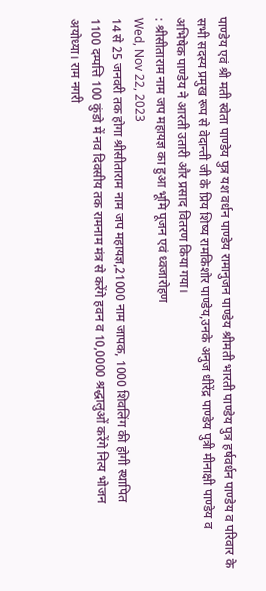पाण्डेय एवं श्री मती स्वेता पाण्डेय पुत्र यश वर्धन पाण्डेय रामानुजन पाण्डेय श्रीमती भारती पाण्डेय पुत्र हर्षवर्धन पाण्डेय व परिवार के सभी सदस्य प्रमुख रूप से वेदान्ती जी के प्रिय शिष्य रामकिशोर पाण्डेय,उनके अनुज धीरेंद्र पाण्डेय पुत्री मीनाक्षी पाण्डेय व अभिषेक पाण्डेय ने आरती उतारी और प्रसाद वितरण किया गया।
: श्रीसीताराम नाम जप महायज्ञ का हुआ भूमि पूजन एवं ध्वजारोहण
Wed, Nov 22, 2023
14 से 25 जनवरी तक होगा श्रीसीताराम नाम जप महायज्ञ,21000 नाम जापक, 1000 शिवलिंग की होगी स्थापित
1100 दम्पत्ति 100 कुंडो में नव दिवसीय तक रामनाम मंत्र से करेंगे हवन व 10,0000 श्रद्धालुओं करेंगे नित्य भोजन
अयोध्या। राम नगरी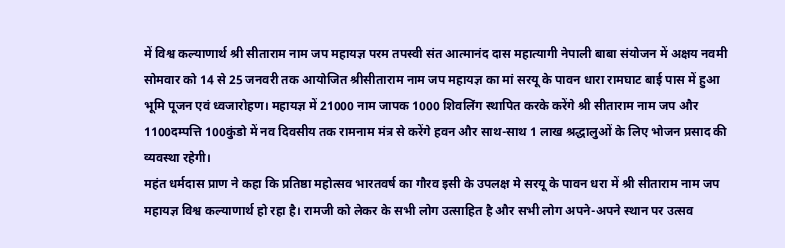में विश्व कल्याणार्थ श्री सीताराम नाम जप महायज्ञ परम तपस्वी संत आत्मानंद दास महात्यागी नेपाली बाबा संयोजन में अक्षय नवमी सोमवार को 14 से 25 जनवरी तक आयोजित श्रीसीताराम नाम जप महायज्ञ का मां सरयू के पावन धारा रामघाट बाई पास में हुआ भूमि पूजन एवं ध्वजारोहण। महायज्ञ में 21000 नाम जापक 1000 शिवलिंग स्थापित करके करेंगे श्री सीताराम नाम जप और 1100दम्पत्ति 100कुंडो में नव दिवसीय तक रामनाम मंत्र से करेंगे हवन और साथ-साथ 1 लाख श्रद्धालुओं के लिए भोजन प्रसाद की व्यवस्था रहेगी।
महंत धर्मदास प्राण ने कहा कि प्रतिष्ठा महोत्सव भारतवर्ष का गौरव इसी के उपलक्ष मे सरयू के पावन धरा में श्री सीताराम नाम जप महायज्ञ विश्व कल्याणार्थ हो रहा है। रामजी को लेकर के सभी लोग उत्साहित है और सभी लोग अपने-अपने स्थान पर उत्सव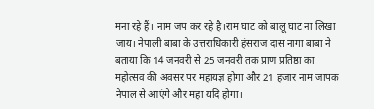मना रहे हैं। नाम जप कर रहे है।राम घाट को बालू घाट ना लिखा जाय। नेपाली बाबा के उत्तराधिकारी हंसराज दास नागा बाबा ने बताया कि 14 जनवरी से 25 जनवरी तक प्राण प्रतिष्ठा का महोत्सव की अवसर पर महायज्ञ होगा और 21 हजार नाम जापक नेपाल से आएंगे और महा यदि होगा।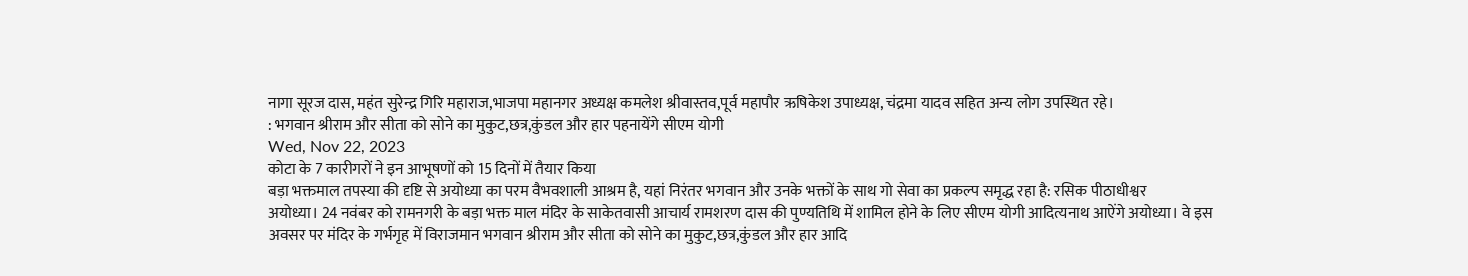नागा सूरज दास, महंत सुरेन्द्र गिरि महाराज,भाजपा महानगर अध्यक्ष कमलेश श्रीवास्तव,पूर्व महापौर ऋषिकेश उपाध्यक्ष, चंद्रमा यादव सहित अन्य लोग उपस्थित रहे।
: भगवान श्रीराम और सीता को सोने का मुकुट,छत्र,कुंडल और हार पहनायेंगे सीएम योगी
Wed, Nov 22, 2023
कोटा के 7 कारीगरों ने इन आभूषणों को 15 दिनों में तैयार किया
बड़ा भक्तमाल तपस्या की दृष्टि से अयोध्या का परम वैभवशाली आश्रम है, यहां निरंतर भगवान और उनके भक्तों के साथ गो सेवा का प्रकल्प समृद्ध रहा है: रसिक पीठाधीश्वर
अयोध्या। 24 नवंबर को रामनगरी के बड़ा भक्त माल मंदिर के साकेतवासी आचार्य रामशरण दास की पुण्यतिथि में शामिल होने के लिए सीएम योगी आदित्यनाथ आऐंगे अयोध्या। वे इस अवसर पर मंदिर के गर्भगृह में विराजमान भगवान श्रीराम और सीता को सोने का मुकुट,छत्र,कुंडल और हार आदि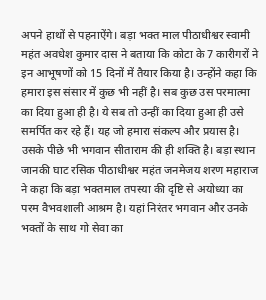अपने हाथों से पहनाऐंगे। बड़ा भक्त माल पीठाधीश्वर स्वामी महंत अवधेश कुमार दास ने बताया कि कोटा के 7 कारीगरों ने इन आभूषणों को 15 दिनों में तैयार किया है। उन्होंने कहा कि हमारा इस संसार में कुछ भी नहीं है। सब कुछ उस परमात्मा का दिया हुआ ही है। ये सब तो उन्हीं का दिया हुआ ही उसे समर्पित कर रहे हैं। यह जो हमारा संकल्प और प्रयास है। उसके पीछे भी भगवान सीताराम की ही शक्ति है। बड़ा स्थान जानकी घाट रसिक पीठाधीश्वर महंत जनमेजय शरण महाराज ने कहा कि बड़ा भक्तमाल तपस्या की दृष्टि से अयोध्या का परम वैभवशाली आश्रम है। यहां निरंतर भगवान और उनके भक्तों के साथ गो सेवा का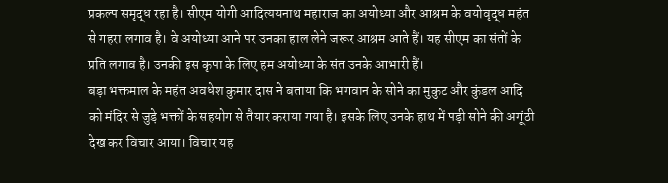प्रकल्प समृद्ध रहा है। सीएम योगी आदित्ययनाथ महाराज का अयोध्या और आश्रम के वयोवृद्ध महंत से गहरा लगाव है। वे अयोध्या आने पर उनका हाल लेने जरूर आश्रम आते हैं। यह सीएम का संतों के प्रति लगाव है। उनकी इस कृपा के लिए हम अयोध्या के संत उनके आभारी हैं।
बड़ा भक्तमाल के महंत अवधेश कुमार दास ने बताया कि भगवान के सोने का मुकुट और कुंडल आदि को मंदिर से जुड़े भक्तों के सहयोग से तैयार कराया गया है। इसके लिए उनके हाथ में पड़ी सोने की अगूंठी देख कर विचार आया। विचार यह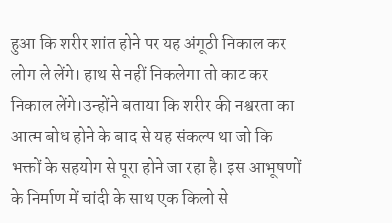हुआ कि शरीर शांत होने पर यह अंगूठी निकाल कर लोग ले लेंगे। हाथ से नहीं निकलेगा तो काट कर निकाल लेंगे।उन्होंने बताया कि शरीर की नश्वरता का आत्म बोध होने के बाद से यह संकल्प था जो कि भक्तों के सहयोग से पूरा होने जा रहा है। इस आभूषणों के निर्माण में चांदी के साथ एक किलो से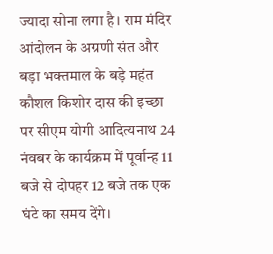ज्यादा सोना लगा है। राम मंदिर आंदोलन के अग्रणी संत और बड़ा भक्तमाल के बड़े महंत कौशल किशोर दास की इच्छा पर सीएम योगी आदित्यनाथ 24 नंवबर के कार्यक्रम में पूर्वान्ह 11 बजे से दोपहर 12 बजे तक एक घंटे का समय देंगे।